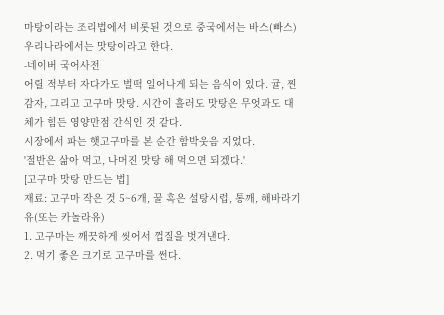마탕이라는 조리법에서 비롯된 것으로 중국에서는 바스(빠스) 우리나라에서는 맛탕이라고 한다.
-네이버 국어사전
어릴 적부터 자다가도 벌떡 일어나게 되는 음식이 있다. 귤, 찐 감자, 그리고 고구마 맛탕. 시간이 흘러도 맛탕은 무엇과도 대체가 힘든 영양만점 간식인 것 같다.
시장에서 파는 햇고구마를 본 순간 함박웃음 지었다.
'절반은 삶아 먹고, 나머진 맛탕 해 먹으면 되겠다.'
[고구마 맛탕 만드는 법]
재료: 고구마 작은 것 5~6개, 꿀 혹은 설탕시럽, 통깨, 해바라기유(또는 카놀라유)
1. 고구마는 깨끗하게 씻어서 껍질을 벗겨낸다.
2. 먹기 좋은 크기로 고구마를 썬다.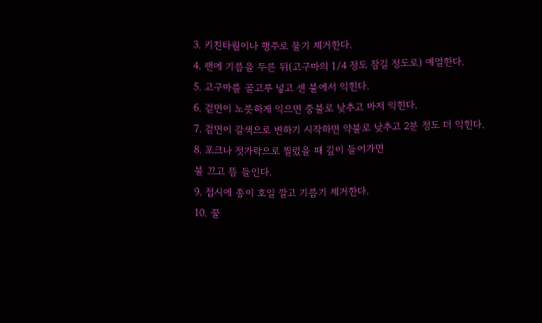3. 키친타월이나 행주로 물기 제거한다.
4. 팬에 기름을 두른 뒤(고구마의 1/4 정도 잠길 정도로) 예열한다.
5. 고구마를 골고루 넣고 센 불에서 익힌다.
6. 겉면이 노릇하게 익으면 중불로 낮추고 마저 익힌다.
7. 겉면이 갈색으로 변하기 시작하면 약불로 낮추고 2분 정도 더 익힌다.
8. 포크나 젓가락으로 찔렀을 때 깊이 들어가면
불 끄고 뜸 들인다.
9. 접시에 종이 호일 깔고 기름기 제거한다.
10. 꿀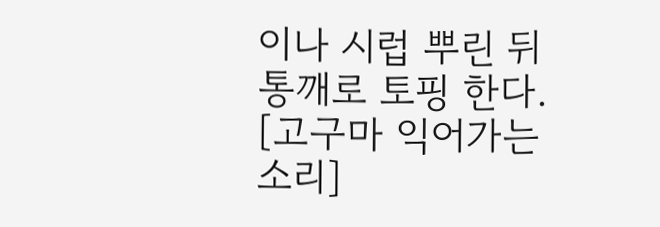이나 시럽 뿌린 뒤 통깨로 토핑 한다.
[고구마 익어가는 소리]